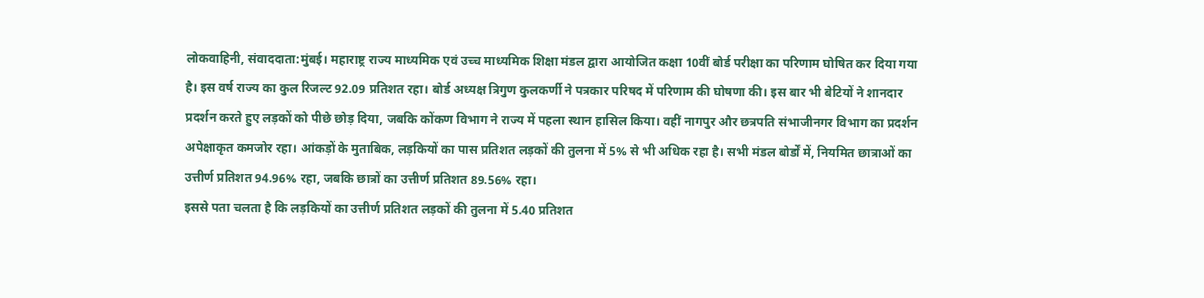लोकवाहिनी, संवाददाता:मुंबई। महाराष्ट्र राज्य माध्यमिक एवं उच्च माध्यमिक शिक्षा मंडल द्वारा आयोजित कक्षा 10वीं बोर्ड परीक्षा का परिणाम घोषित कर दिया गया है। इस वर्ष राज्य का कुल रिजल्ट 92.09 प्रतिशत रहा। बोर्ड अध्यक्ष त्रिगुण कुलकर्णी ने पत्रकार परिषद में परिणाम की घोषणा की। इस बार भी बेटियों ने शानदार प्रदर्शन करते हुए लड़कों को पीछे छोड़ दिया, जबकि कोंकण विभाग ने राज्य में पहला स्थान हासिल किया। वहीं नागपुर और छत्रपति संभाजीनगर विभाग का प्रदर्शन अपेक्षाकृत कमजोर रहा। आंकड़ों के मुताबिक, लड़कियों का पास प्रतिशत लड़कों की तुलना में 5% से भी अधिक रहा है। सभी मंडल बोर्डों में, नियमित छात्राओं का उत्तीर्ण प्रतिशत 94.96% रहा, जबकि छात्रों का उत्तीर्ण प्रतिशत 89.56% रहा।
इससे पता चलता है कि लड़कियों का उत्तीर्ण प्रतिशत लड़कों की तुलना में 5.40 प्रतिशत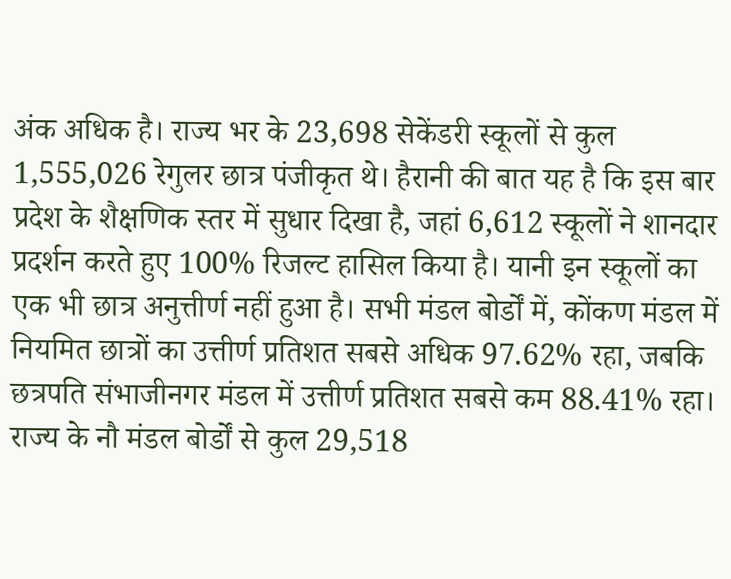अंक अधिक है। राज्य भर के 23,698 सेकेंडरी स्कूलों से कुल 1,555,026 रेगुलर छात्र पंजीकृत थे। हैरानी की बात यह है कि इस बार प्रदेश के शैक्षणिक स्तर में सुधार दिखा है, जहां 6,612 स्कूलों ने शानदार प्रदर्शन करते हुए 100% रिजल्ट हासिल किया है। यानी इन स्कूलों का एक भी छात्र अनुत्तीर्ण नहीं हुआ है। सभी मंडल बोर्डों में, कोंकण मंडल में नियमित छात्रों का उत्तीर्ण प्रतिशत सबसे अधिक 97.62% रहा, जबकि छत्रपति संभाजीनगर मंडल में उत्तीर्ण प्रतिशत सबसे कम 88.41% रहा। राज्य के नौ मंडल बोर्डों से कुल 29,518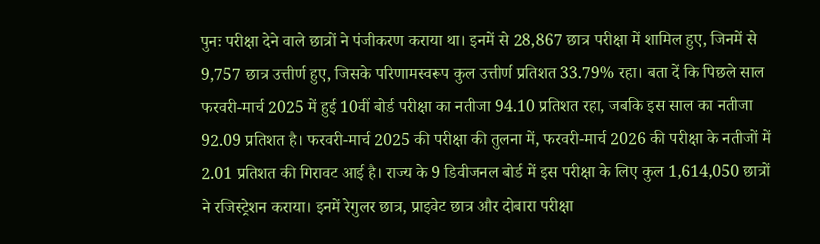पुनः परीक्षा देने वाले छात्रों ने पंजीकरण कराया था। इनमें से 28,867 छात्र परीक्षा में शामिल हुए, जिनमें से 9,757 छात्र उत्तीर्ण हुए, जिसके परिणामस्वरूप कुल उत्तीर्ण प्रतिशत 33.79% रहा। बता दें कि पिछले साल फरवरी-मार्च 2025 में हुई 10वीं बोर्ड परीक्षा का नतीजा 94.10 प्रतिशत रहा, जबकि इस साल का नतीजा 92.09 प्रतिशत है। फरवरी-मार्च 2025 की परीक्षा की तुलना में, फरवरी-मार्च 2026 की परीक्षा के नतीजों में 2.01 प्रतिशत की गिरावट आई है। राज्य के 9 डिवीजनल बोर्ड में इस परीक्षा के लिए कुल 1,614,050 छात्रों ने रजिस्ट्रेशन कराया। इनमें रेगुलर छात्र, प्राइवेट छात्र और दोबारा परीक्षा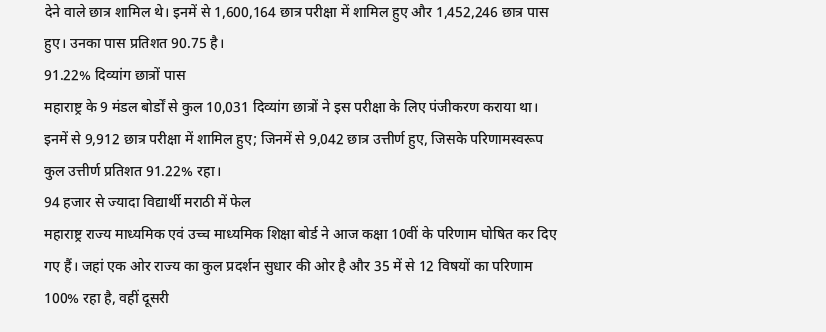देने वाले छात्र शामिल थे। इनमें से 1,600,164 छात्र परीक्षा में शामिल हुए और 1,452,246 छात्र पास हुए। उनका पास प्रतिशत 90.75 है।
91.22% दिव्यांग छात्रों पास
महाराष्ट्र के 9 मंडल बोर्डों से कुल 10,031 दिव्यांग छात्रों ने इस परीक्षा के लिए पंजीकरण कराया था। इनमें से 9,912 छात्र परीक्षा में शामिल हुए; जिनमें से 9,042 छात्र उत्तीर्ण हुए, जिसके परिणामस्वरूप कुल उत्तीर्ण प्रतिशत 91.22% रहा।
94 हजार से ज्यादा विद्यार्थी मराठी में फेल
महाराष्ट्र राज्य माध्यमिक एवं उच्च माध्यमिक शिक्षा बोर्ड ने आज कक्षा 10वीं के परिणाम घोषित कर दिए गए हैं। जहां एक ओर राज्य का कुल प्रदर्शन सुधार की ओर है और 35 में से 12 विषयों का परिणाम 100% रहा है, वहीं दूसरी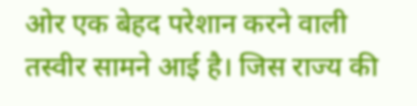ओर एक बेहद परेशान करने वाली तस्वीर सामने आई है। जिस राज्य की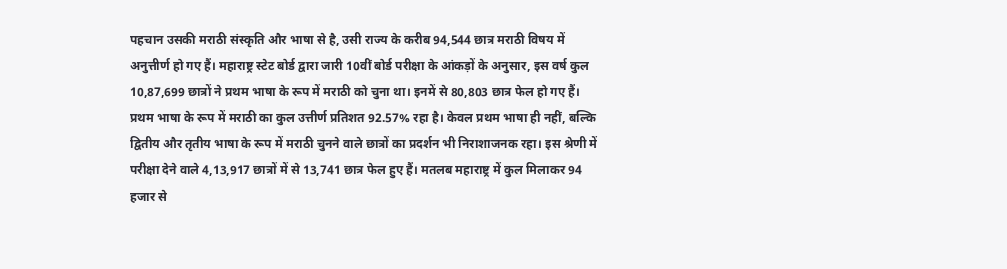पहचान उसकी मराठी संस्कृति और भाषा से है, उसी राज्य के करीब 94,544 छात्र मराठी विषय में अनुत्तीर्ण हो गए हैं। महाराष्ट्र स्टेट बोर्ड द्वारा जारी 10वीं बोर्ड परीक्षा के आंकड़ों के अनुसार, इस वर्ष कुल 10,87,699 छात्रों ने प्रथम भाषा के रूप में मराठी को चुना था। इनमें से 80,803 छात्र फेल हो गए हैं। प्रथम भाषा के रूप में मराठी का कुल उत्तीर्ण प्रतिशत 92.57% रहा है। केवल प्रथम भाषा ही नहीं, बल्कि द्वितीय और तृतीय भाषा के रूप में मराठी चुनने वाले छात्रों का प्रदर्शन भी निराशाजनक रहा। इस श्रेणी में परीक्षा देने वाले 4,13,917 छात्रों में से 13,741 छात्र फेल हुए हैं। मतलब महाराष्ट्र में कुल मिलाकर 94 हजार से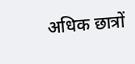अधिक छात्रों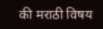की मराठी विषय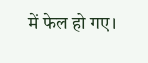में फेल हो गए।